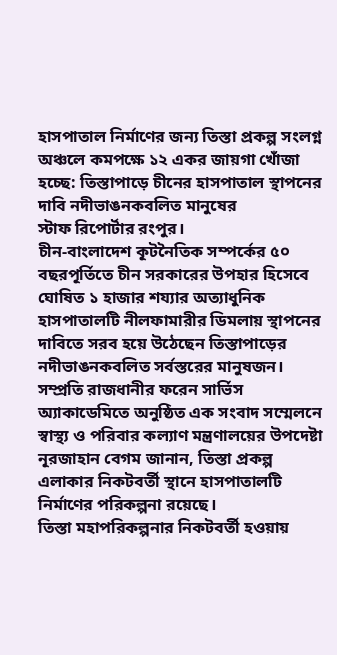হাসপাতাল নির্মাণের জন্য তিস্তা প্রকল্প সংলগ্ন অঞ্চলে কমপক্ষে ১২ একর জায়গা খোঁজা হচ্ছে: তিস্তাপাড়ে চীনের হাসপাতাল স্থাপনের দাবি নদীভাঙনকবলিত মানুষের
স্টাফ রিপোর্টার রংপুর।
চীন-বাংলাদেশ কূটনৈতিক সম্পর্কের ৫০ বছরপূর্তিতে চীন সরকারের উপহার হিসেবে ঘোষিত ১ হাজার শয্যার অত্যাধুনিক হাসপাতালটি নীলফামারীর ডিমলায় স্থাপনের দাবিতে সরব হয়ে উঠেছেন তিস্তাপাড়ের নদীভাঙনকবলিত সর্বস্তরের মানুষজন।
সম্প্রতি রাজধানীর ফরেন সার্ভিস অ্যাকাডেমিতে অনুষ্ঠিত এক সংবাদ সম্মেলনে স্বাস্থ্য ও পরিবার কল্যাণ মন্ত্রণালয়ের উপদেষ্টা নূরজাহান বেগম জানান, তিস্তা প্রকল্প এলাকার নিকটবর্তী স্থানে হাসপাতালটি নির্মাণের পরিকল্পনা রয়েছে।
তিস্তা মহাপরিকল্পনার নিকটবর্তী হওয়ায়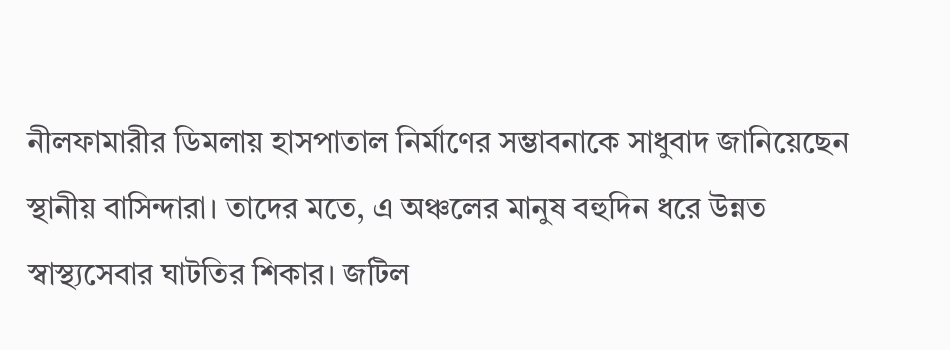নীলফামারীর ডিমলায় হাসপাতাল নির্মাণের সম্ভাবনাকে সাধুবাদ জানিয়েছেন স্থানীয় বাসিন্দারা। তাদের মতে, এ অঞ্চলের মানুষ বহুদিন ধরে উন্নত স্বাস্থ্যসেবার ঘাটতির শিকার। জটিল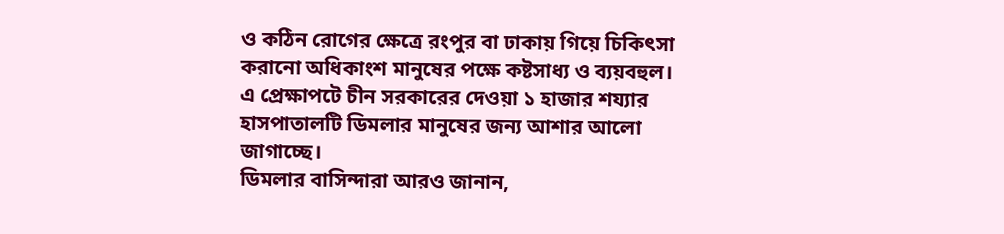ও কঠিন রোগের ক্ষেত্রে রংপুর বা ঢাকায় গিয়ে চিকিৎসা করানো অধিকাংশ মানুষের পক্ষে কষ্টসাধ্য ও ব্যয়বহুল। এ প্রেক্ষাপটে চীন সরকারের দেওয়া ১ হাজার শয্যার হাসপাতালটি ডিমলার মানুষের জন্য আশার আলো জাগাচ্ছে।
ডিমলার বাসিন্দারা আরও জানান,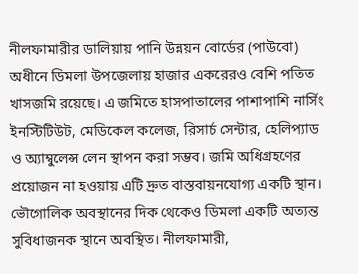নীলফামারীর ডালিয়ায় পানি উন্নয়ন বোর্ডের (পাউবো) অধীনে ডিমলা উপজেলায় হাজার একরেরও বেশি পতিত খাসজমি রয়েছে। এ জমিতে হাসপাতালের পাশাপাশি নার্সিং ইনস্টিটিউট, মেডিকেল কলেজ, রিসার্চ সেন্টার, হেলিপ্যাড ও অ্যাম্বুলেন্স লেন স্থাপন করা সম্ভব। জমি অধিগ্রহণের প্রয়োজন না হওয়ায় এটি দ্রুত বাস্তবায়নযোগ্য একটি স্থান।
ভৌগোলিক অবস্থানের দিক থেকেও ডিমলা একটি অত্যন্ত সুবিধাজনক স্থানে অবস্থিত। নীলফামারী,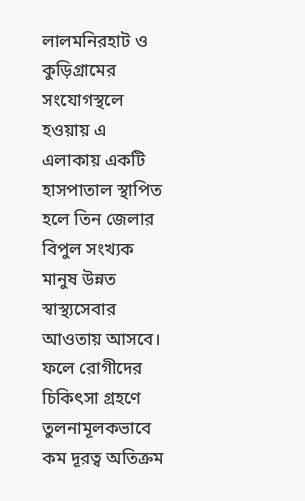লালমনিরহাট ও কুড়িগ্রামের সংযোগস্থলে হওয়ায় এ এলাকায় একটি হাসপাতাল স্থাপিত হলে তিন জেলার বিপুল সংখ্যক মানুষ উন্নত স্বাস্থ্যসেবার আওতায় আসবে। ফলে রোগীদের চিকিৎসা গ্রহণে তুলনামূলকভাবে কম দূরত্ব অতিক্রম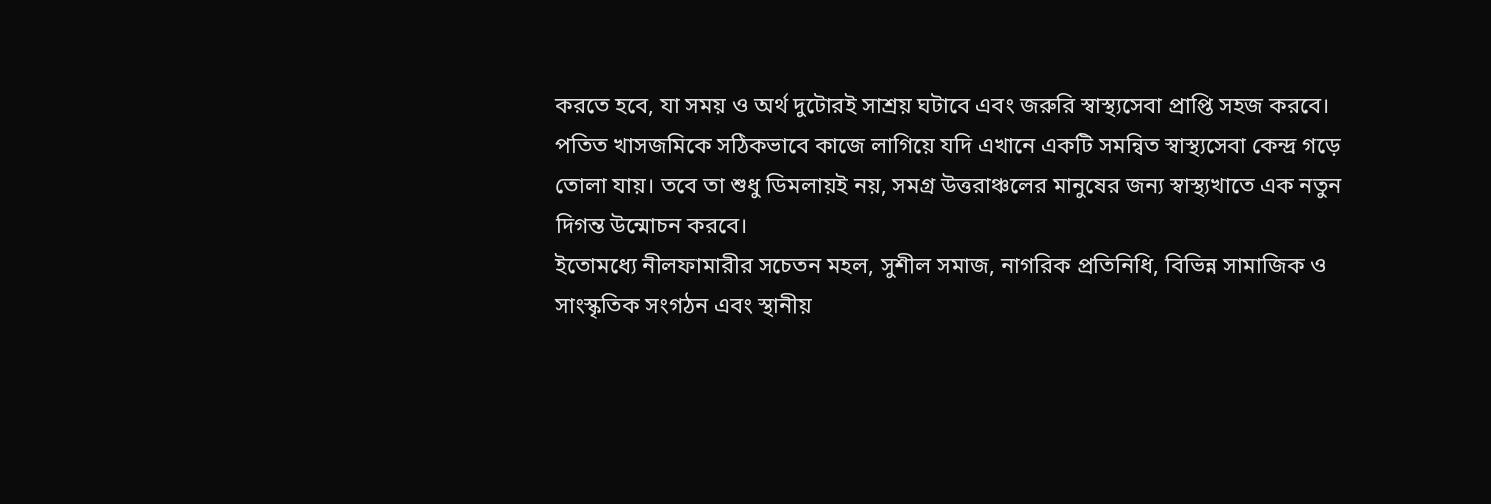করতে হবে, যা সময় ও অর্থ দুটোরই সাশ্রয় ঘটাবে এবং জরুরি স্বাস্থ্যসেবা প্রাপ্তি সহজ করবে।
পতিত খাসজমিকে সঠিকভাবে কাজে লাগিয়ে যদি এখানে একটি সমন্বিত স্বাস্থ্যসেবা কেন্দ্র গড়ে তোলা যায়। তবে তা শুধু ডিমলায়ই নয়, সমগ্র উত্তরাঞ্চলের মানুষের জন্য স্বাস্থ্যখাতে এক নতুন দিগন্ত উন্মোচন করবে।
ইতোমধ্যে নীলফামারীর সচেতন মহল, সুশীল সমাজ, নাগরিক প্রতিনিধি, বিভিন্ন সামাজিক ও সাংস্কৃতিক সংগঠন এবং স্থানীয়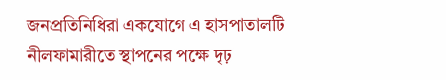জনপ্রতিনিধিরা একযোগে এ হাসপাতালটি নীলফামারীতে স্থাপনের পক্ষে দৃঢ়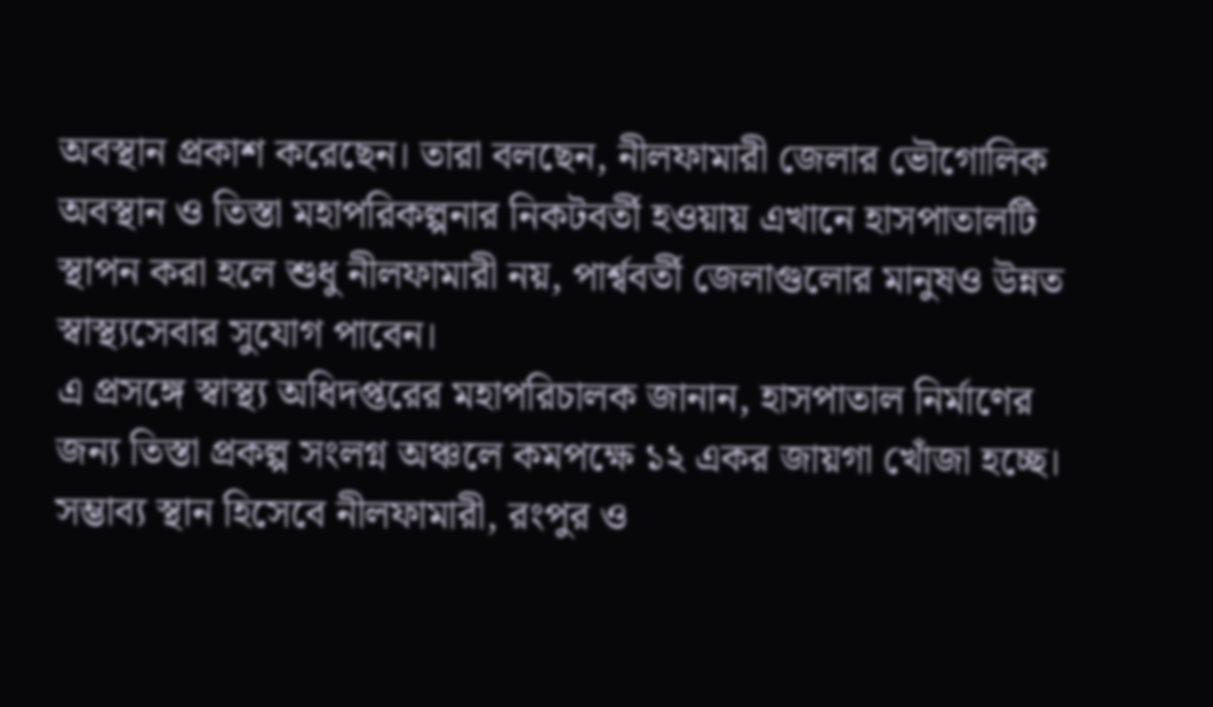অবস্থান প্রকাশ করেছেন। তারা বলছেন, নীলফামারী জেলার ভৌগোলিক অবস্থান ও তিস্তা মহাপরিকল্পনার নিকটবর্তী হওয়ায় এখানে হাসপাতালটি স্থাপন করা হলে শুধু নীলফামারী নয়, পার্শ্ববর্তী জেলাগুলোর মানুষও উন্নত স্বাস্থ্যসেবার সুযোগ পাবেন।
এ প্রসঙ্গে স্বাস্থ্য অধিদপ্তরের মহাপরিচালক জানান, হাসপাতাল নির্মাণের জন্য তিস্তা প্রকল্প সংলগ্ন অঞ্চলে কমপক্ষে ১২ একর জায়গা খোঁজা হচ্ছে। সম্ভাব্য স্থান হিসেবে নীলফামারী, রংপুর ও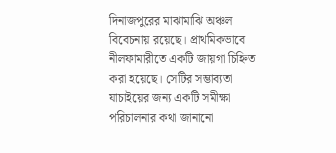দিনাজপুরের মাঝামাঝি অঞ্চল বিবেচনায় রয়েছে। প্রাথমিকভাবে নীলফামারীতে একটি জায়গা চিহ্নিত করা হয়েছে। সেটির সম্ভাব্যতা যাচাইয়ের জন্য একটি সমীক্ষা পরিচালনার কথা জানানো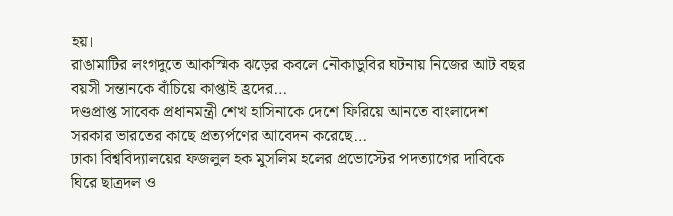হয়।
রাঙামাটির লংগদুতে আকস্মিক ঝড়ের কবলে নৌকাডুবির ঘটনায় নিজের আট বছর বয়সী সন্তানকে বাঁচিয়ে কাপ্তাই হ্রদের…
দণ্ডপ্রাপ্ত সাবেক প্রধানমন্ত্রী শেখ হাসিনাকে দেশে ফিরিয়ে আনতে বাংলাদেশ সরকার ভারতের কাছে প্রত্যর্পণের আবেদন করেছে…
ঢাকা বিশ্ববিদ্যালয়ের ফজলুল হক মুসলিম হলের প্রভোস্টের পদত্যাগের দাবিকে ঘিরে ছাত্রদল ও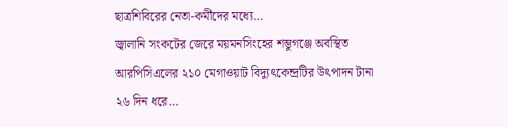ছাত্রশিবিরের নেতা-কর্মীদের মধ্যে…
জ্বালানি সংকটের জেরে ময়মনসিংহের শম্ভুগঞ্জে অবস্থিত আরপিসিএলের ২১০ মেগাওয়াট বিদ্যুৎকেন্দ্রটির উৎপাদন টানা ২৬ দিন ধরে…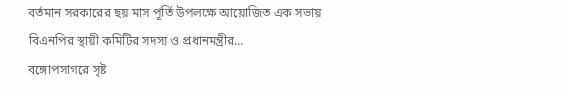বর্তমান সরকারের ছয় মাস পূর্তি উপলক্ষে আয়োজিত এক সভায় বিএনপির স্থায়ী কমিটির সদস্য ও প্রধানমন্ত্রীর…
বঙ্গোপসাগরে সৃষ্ট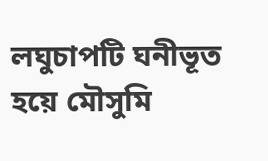লঘুচাপটি ঘনীভূত হয়ে মৌসুমি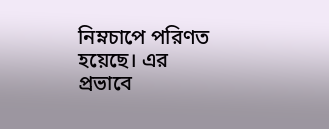নিম্নচাপে পরিণত হয়েছে। এর প্রভাবে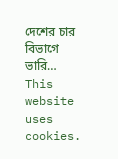দেশের চার বিভাগে ভারি…
This website uses cookies.